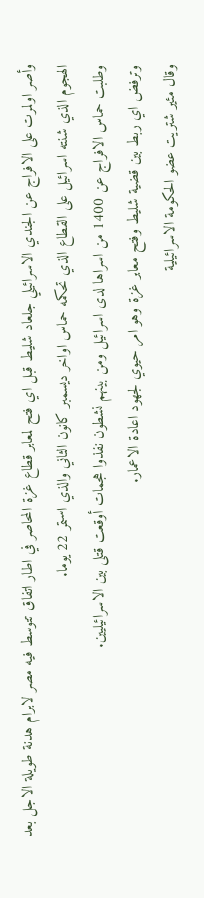وأصر اولمرت على الافراج عن الجندي الاسرائيلي جلعاد شليط قبل اي فتح لمعابر قطاع غزة المحاصر في اطار اتفاق تتوسط فيه مصر لابرام هدنة طويلة الاجل بعد الهجوم الذي شنته اسرائيل على القطاع الذي تحكمه حماس اواخر ديسمبر كانون الثاني والذي استمر 22 يوما.
وطلبت حماس الافراج عن 1400 من اسراها لدى اسرائيل ومن بينهم نشطون نفذوا هجمات أوقعت قتلى بين الاسرائيليين.
وترفض اي ربط بين قضية شليط وفتح معابر غزة وهو امر حيوي لجهود اعادة الاعمار.
وقال مئير شتريت عضو الحكومة الاسرائيلية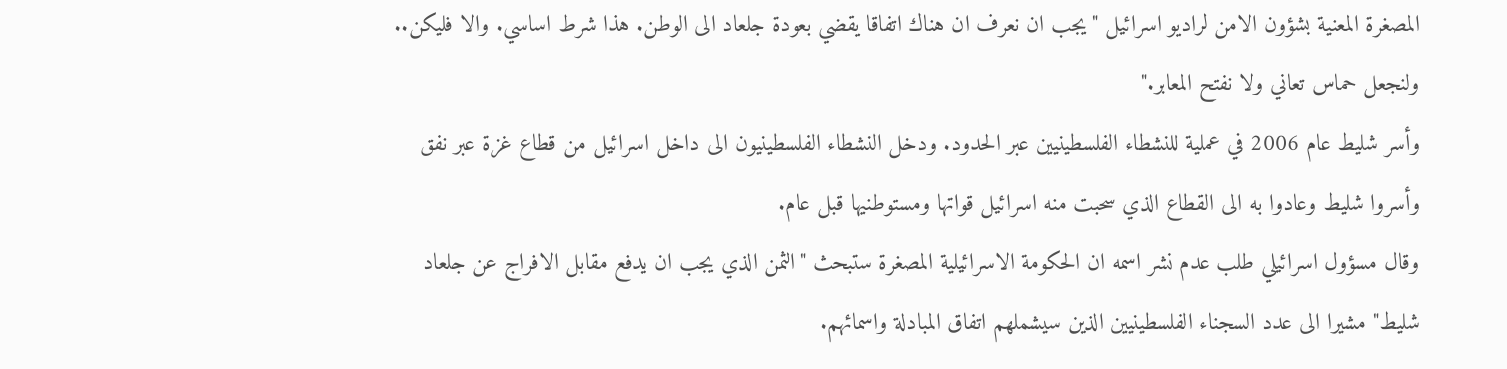المصغرة المعنية بشؤون الامن لراديو اسرائيل "يجب ان نعرف ان هناك اتفاقا يقضي بعودة جلعاد الى الوطن. هذا شرط اساسي. والا فليكن.. ولنجعل حماس تعاني ولا نفتح المعابر."
وأسر شليط عام 2006 في عملية للنشطاء الفلسطينيين عبر الحدود. ودخل النشطاء الفلسطينيون الى داخل اسرائيل من قطاع غزة عبر نفق وأسروا شليط وعادوا به الى القطاع الذي سحبت منه اسرائيل قواتها ومستوطنيها قبل عام.
وقال مسؤول اسرائيلي طلب عدم نشر اسمه ان الحكومة الاسرائيلية المصغرة ستبحث "الثمن الذي يجب ان يدفع مقابل الافراج عن جلعاد شليط" مشيرا الى عدد السجناء الفلسطينيين الذين سيشملهم اتفاق المبادلة واسمائهم.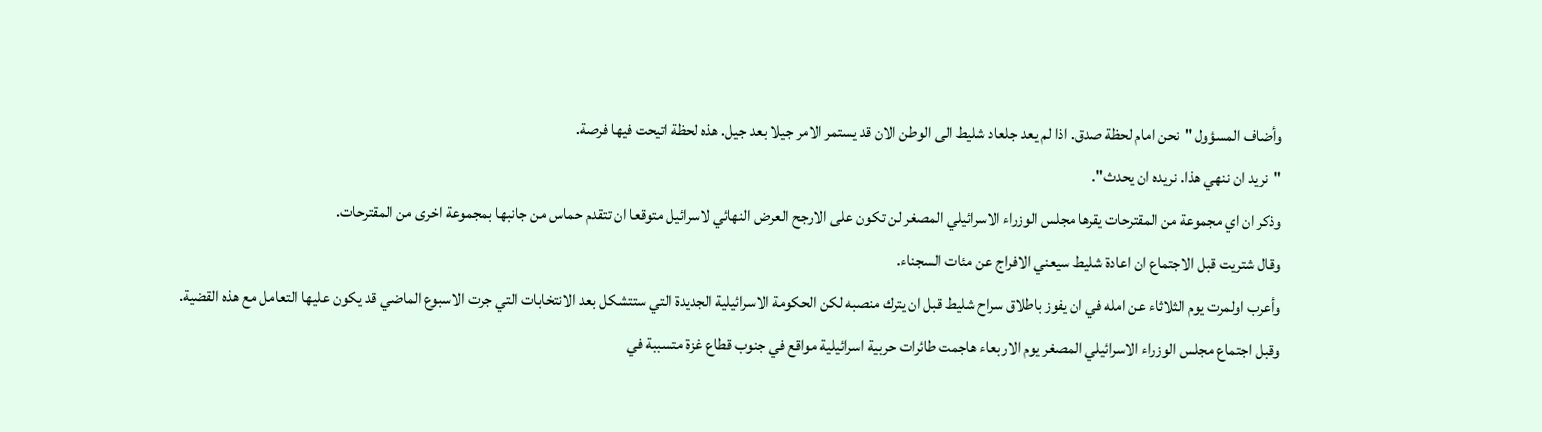وأضاف المسؤول "نحن امام لحظة صدق. اذا لم يعد جلعاد شليط الى الوطن الان قد يستمر الامر جيلا بعد جيل. هذه لحظة اتيحت فيها فرصة.
"نريد ان ننهي هذا. نريده ان يحدث".
وذكر ان اي مجموعة من المقترحات يقرها مجلس الوزراء الاسرائيلي المصغر لن تكون على الارجح العرض النهائي لاسرائيل متوقعا ان تتقدم حماس من جانبها بمجموعة اخرى من المقترحات.
وقال شتريت قبل الاجتماع ان اعادة شليط سيعني الافراج عن مئات السجناء.
وأعرب اولمرت يوم الثلاثاء عن امله في ان يفوز باطلاق سراح شليط قبل ان يترك منصبه لكن الحكومة الاسرائيلية الجديدة التي ستتشكل بعد الانتخابات التي جرت الاسبوع الماضي قد يكون عليها التعامل مع هذه القضية.
وقبل اجتماع مجلس الوزراء الاسرائيلي المصغر يوم الاربعاء هاجمت طائرات حربية اسرائيلية مواقع في جنوب قطاع غزة متسببة في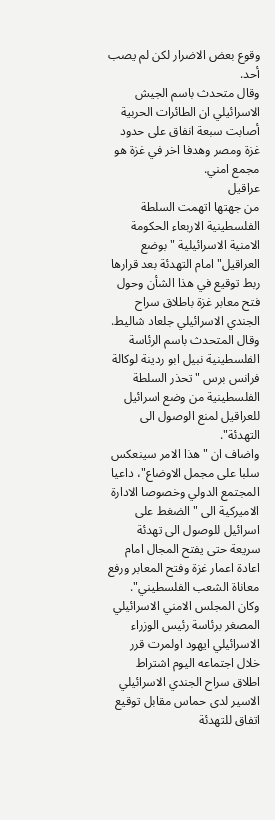وقوع بعض الاضرار لكن لم يصب أحد.
وقال متحدث باسم الجيش الاسرائيلي ان الطائرات الحربية أصابت سبعة انفاق على حدود غزة ومصر وهدفا اخر في غزة هو مجمع امني.
عراقيل
من جهتها اتهمت السلطة الفلسطينية الاربعاء الحكومة الامنية الاسرائيلية "بوضع العراقيل" امام التهدئة بعد قرارها ربط توقيع في هذا الشأن وحول فتح معابر غزة باطلاق سراح الجندي الاسرائيلي جلعاد شاليط.
وقال المتحدث باسم الرئاسة الفلسطينية نبيل ابو ردينة لوكالة فرانس برس "تحذر السلطة الفلسطينية من وضع اسرائيل للعراقيل لمنع الوصول الى التهدئة".
واضاف ان "هذا الامر سينعكس سلبا على مجمل الاوضاع"، داعيا المجتمع الدولي وخصوصا الادارة الاميركية الى "الضغط على اسرائيل للوصول الى تهدئة سريعة حتى يفتح المجال امام اعادة اعمار غزة وفتح المعابر ورفع معاناة الشعب الفلسطيني".
وكان المجلس الامني الاسرائيلي المصغر برئاسة رئيس الوزراء الاسرائيلي ايهود اولمرت قرر خلال اجتماعه اليوم اشتراط اطلاق سراح الجندي الاسرائيلي الاسير لدى حماس مقابل توقيع اتفاق للتهدئة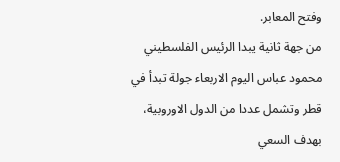وفتح المعابر.
من جهة ثانية يبدا الرئيس الفلسطيني محمود عباس اليوم الاربعاء جولة تبدأ في قطر وتشمل عددا من الدول الاوروبية، بهدف السعي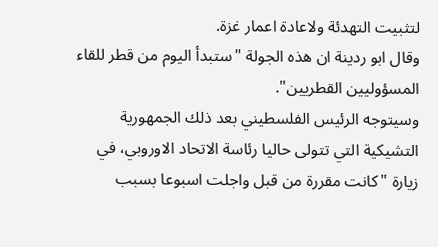لتثبيت التهدئة ولاعادة اعمار غزة.
وقال ابو ردينة ان هذه الجولة "ستبدأ اليوم من قطر للقاء المسؤوليين القطريين".
وسيتوجه الرئيس الفلسطيني بعد ذلك الجمهورية التشيكية التي تتولى حاليا رئاسة الاتحاد الاوروبي، في زيارة "كانت مقررة من قبل واجلت اسبوعا بسبب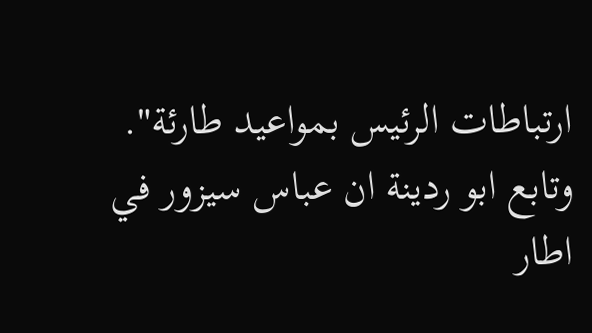ارتباطات الرئيس بمواعيد طارئة".
وتابع ابو ردينة ان عباس سيزور في اطار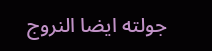جولته ايضا النروج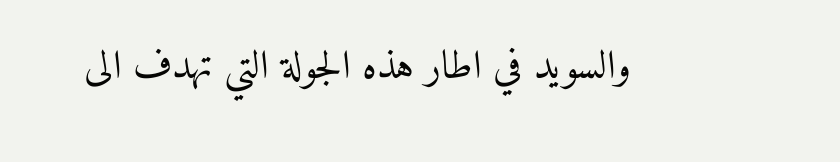والسويد في اطار هذه الجولة التي تهدف الى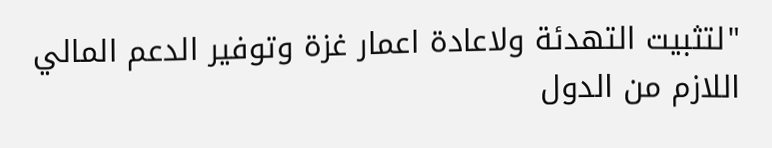"لتثبيت التهدئة ولاعادة اعمار غزة وتوفير الدعم المالي اللازم من الدول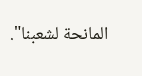المانحة لشعبنا".